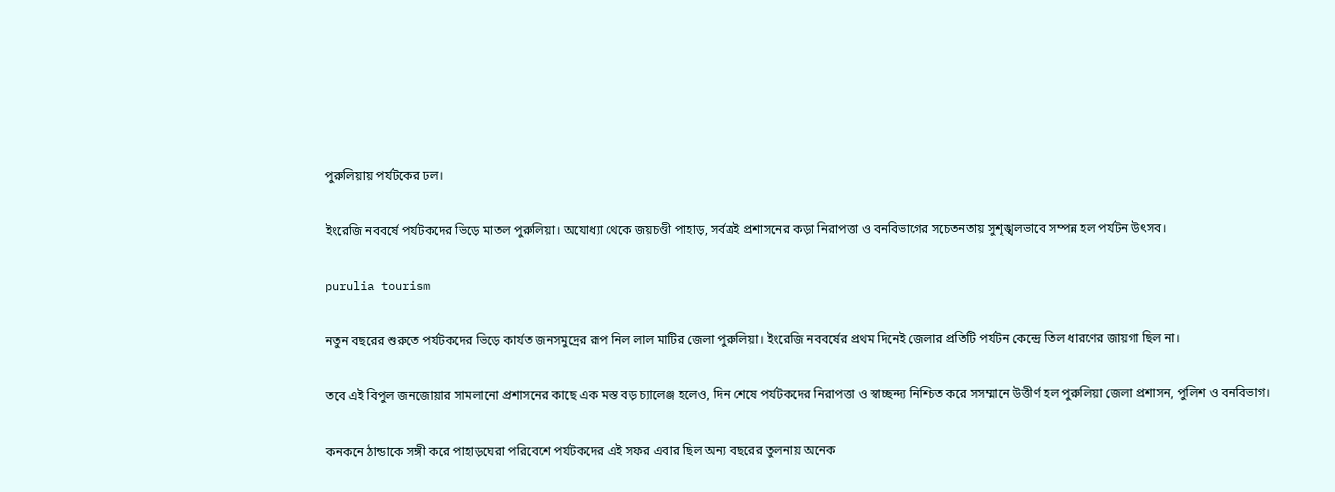পুরুলিয়ায় পর্যটকের ঢল।

ইংরেজি নববর্ষে পর্যটকদের ভিড়ে মাতল পুরুলিয়া। অযোধ্যা থেকে জয়চণ্ডী পাহাড়, সর্বত্রই প্রশাসনের কড়া নিরাপত্তা ও বনবিভাগের সচেতনতায় সুশৃঙ্খলভাবে সম্পন্ন হল পর্যটন উৎসব।

purulia tourism

নতুন বছরের শুরুতে পর্যটকদের ভিড়ে কার্যত জনসমুদ্রের রূপ নিল লাল মাটির জেলা পুরুলিয়া। ইংরেজি নববর্ষের প্রথম দিনেই জেলার প্রতিটি পর্যটন কেন্দ্রে তিল ধারণের জায়গা ছিল না।

তবে এই বিপুল জনজোয়ার সামলানো প্রশাসনের কাছে এক মস্ত বড় চ্যালেঞ্জ হলেও, দিন শেষে পর্যটকদের নিরাপত্তা ও স্বাচ্ছন্দ্য নিশ্চিত করে সসম্মানে উত্তীর্ণ হল পুরুলিয়া জেলা প্রশাসন, পুলিশ ও বনবিভাগ।

কনকনে ঠান্ডাকে সঙ্গী করে পাহাড়ঘেরা পরিবেশে পর্যটকদের এই সফর এবার ছিল অন্য বছরের তুলনায় অনেক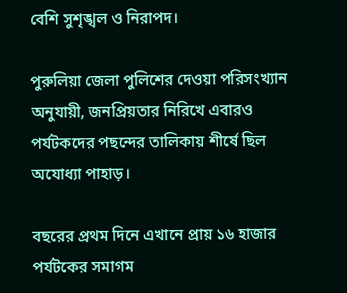বেশি সুশৃঙ্খল ও নিরাপদ।

পুরুলিয়া জেলা পুলিশের দেওয়া পরিসংখ্যান অনুযায়ী, জনপ্রিয়তার নিরিখে এবারও পর্যটকদের পছন্দের তালিকায় শীর্ষে ছিল অযোধ্যা পাহাড়।

বছরের প্রথম দিনে এখানে প্রায় ১৬ হাজার পর্যটকের সমাগম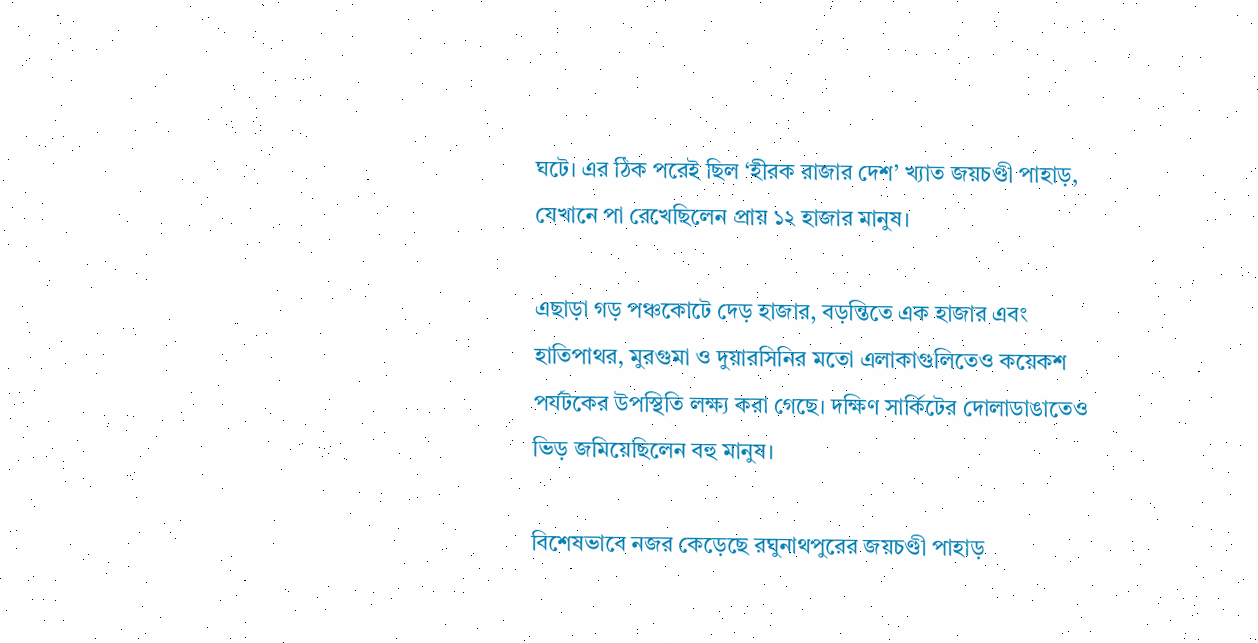ঘটে। এর ঠিক পরেই ছিল ‘হীরক রাজার দেশ’ খ্যাত জয়চণ্ডী পাহাড়, যেখানে পা রেখেছিলেন প্রায় ১২ হাজার মানুষ।

এছাড়া গড় পঞ্চকোটে দেড় হাজার, বড়ন্তিতে এক হাজার এবং হাতিপাথর, মুরগুমা ও দুয়ারসিনির মতো এলাকাগুলিতেও কয়েকশ পর্যটকের উপস্থিতি লক্ষ্য করা গেছে। দক্ষিণ সার্কিটের দোলাডাঙাতেও ভিড় জমিয়েছিলেন বহু মানুষ।

বিশেষভাবে নজর কেড়েছে রঘুনাথপুরের জয়চণ্ডী পাহাড়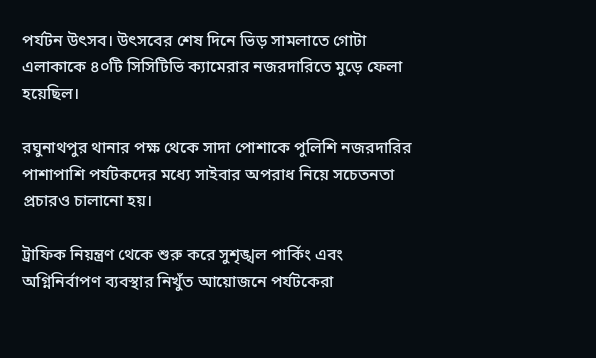পর্যটন উৎসব। উৎসবের শেষ দিনে ভিড় সামলাতে গোটা এলাকাকে ৪০টি সিসিটিভি ক্যামেরার নজরদারিতে মুড়ে ফেলা হয়েছিল।

রঘুনাথপুর থানার পক্ষ থেকে সাদা পোশাকে পুলিশি নজরদারির পাশাপাশি পর্যটকদের মধ্যে সাইবার অপরাধ নিয়ে সচেতনতা প্রচারও চালানো হয়।

ট্রাফিক নিয়ন্ত্রণ থেকে শুরু করে সুশৃঙ্খল পার্কিং এবং অগ্নিনির্বাপণ ব্যবস্থার নিখুঁত আয়োজনে পর্যটকেরা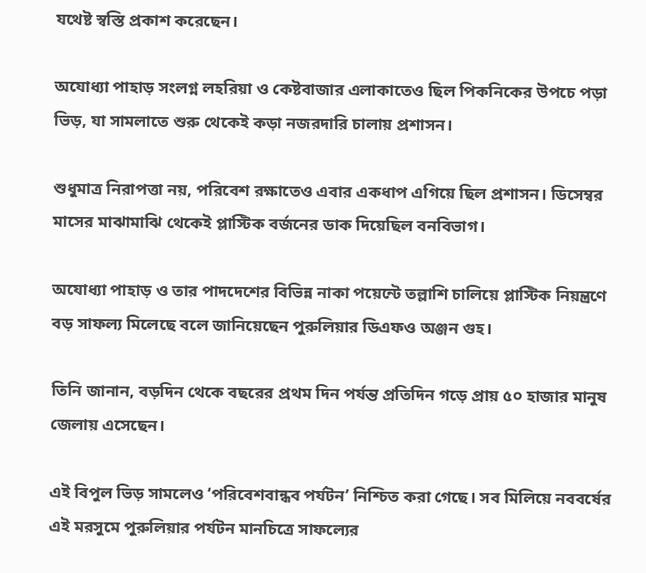যথেষ্ট স্বস্তি প্রকাশ করেছেন।

অযোধ্যা পাহাড় সংলগ্ন লহরিয়া ও কেষ্টবাজার এলাকাতেও ছিল পিকনিকের উপচে পড়া ভিড়, যা সামলাতে শুরু থেকেই কড়া নজরদারি চালায় প্রশাসন।

শুধুমাত্র নিরাপত্তা নয়, পরিবেশ রক্ষাতেও এবার একধাপ এগিয়ে ছিল প্রশাসন। ডিসেম্বর মাসের মাঝামাঝি থেকেই প্লাস্টিক বর্জনের ডাক দিয়েছিল বনবিভাগ।

অযোধ্যা পাহাড় ও তার পাদদেশের বিভিন্ন নাকা পয়েন্টে তল্লাশি চালিয়ে প্লাস্টিক নিয়ন্ত্রণে বড় সাফল্য মিলেছে বলে জানিয়েছেন পুরুলিয়ার ডিএফও অঞ্জন গুহ।

তিনি জানান, বড়দিন থেকে বছরের প্রথম দিন পর্যন্ত প্রতিদিন গড়ে প্রায় ৫০ হাজার মানুষ জেলায় এসেছেন।

এই বিপুল ভিড় সামলেও ‘পরিবেশবান্ধব পর্যটন’ নিশ্চিত করা গেছে। সব মিলিয়ে নববর্ষের এই মরসুমে পুরুলিয়ার পর্যটন মানচিত্রে সাফল্যের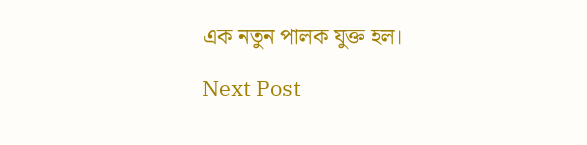এক নতুন পালক যুক্ত হল।

Next Post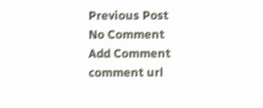Previous Post
No Comment
Add Comment
comment url